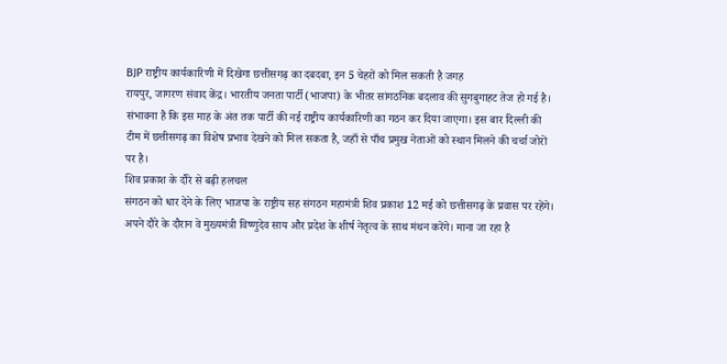BJP राष्ट्रीय कार्यकारिणी में दिखेगा छत्तीसगढ़ का दबदबा, इन 5 चेहरों को मिल सकती है जगह
रायपुर, जागरण संवाद केंद्र। भारतीय जनता पार्टी (भाजपा) के भीतर सांगठनिक बदलाव की सुगबुगाहट तेज हो गई है। संभावना है कि इस माह के अंत तक पार्टी की नई राष्ट्रीय कार्यकारिणी का गठन कर दिया जाएगा। इस बार दिल्ली की टीम में छत्तीसगढ़ का विशेष प्रभाव देखने को मिल सकता है, जहाँ से पाँच प्रमुख नेताओं को स्थान मिलने की चर्चा जोरों पर है।
शिव प्रकाश के दौरे से बढ़ी हलचल
संगठन को धार देने के लिए भाजपा के राष्ट्रीय सह संगठन महामंत्री शिव प्रकाश 12 मई को छत्तीसगढ़ के प्रवास पर रहेंगे। अपने दौरे के दौरान वे मुख्यमंत्री विष्णुदेव साय और प्रदेश के शीर्ष नेतृत्व के साथ मंथन करेंगे। माना जा रहा है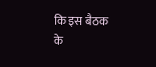कि इस बैठक के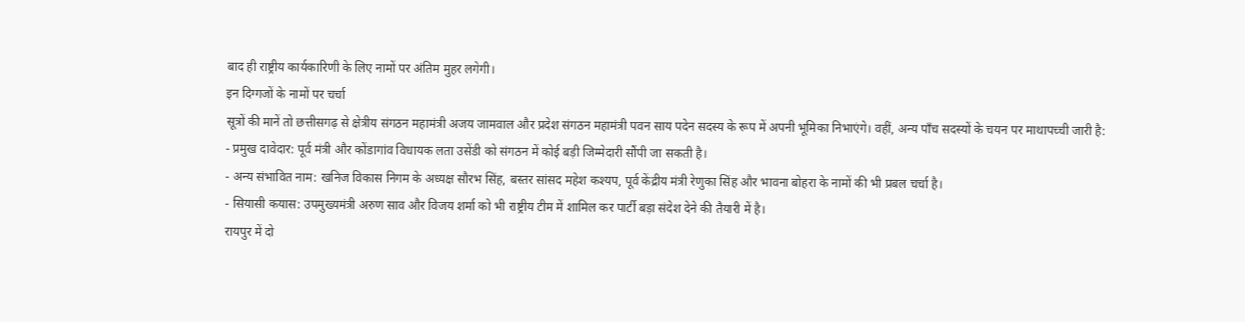बाद ही राष्ट्रीय कार्यकारिणी के लिए नामों पर अंतिम मुहर लगेगी।
इन दिग्गजों के नामों पर चर्चा
सूत्रों की मानें तो छत्तीसगढ़ से क्षेत्रीय संगठन महामंत्री अजय जामवाल और प्रदेश संगठन महामंत्री पवन साय पदेन सदस्य के रूप में अपनी भूमिका निभाएंगे। वहीं, अन्य पाँच सदस्यों के चयन पर माथापच्ची जारी है:
- प्रमुख दावेदार: पूर्व मंत्री और कोंडागांव विधायक लता उसेंडी को संगठन में कोई बड़ी जिम्मेदारी सौंपी जा सकती है।
- अन्य संभावित नाम: खनिज विकास निगम के अध्यक्ष सौरभ सिंह, बस्तर सांसद महेश कश्यप, पूर्व केंद्रीय मंत्री रेणुका सिंह और भावना बोहरा के नामों की भी प्रबल चर्चा है।
- सियासी कयास: उपमुख्यमंत्री अरुण साव और विजय शर्मा को भी राष्ट्रीय टीम में शामिल कर पार्टी बड़ा संदेश देने की तैयारी में है।
रायपुर में दो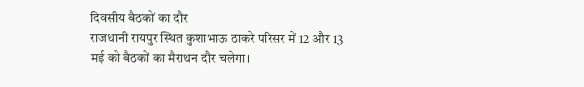दिवसीय बैठकों का दौर
राजधानी रायपुर स्थित कुशाभाऊ ठाकरे परिसर में 12 और 13 मई को बैठकों का मैराथन दौर चलेगा।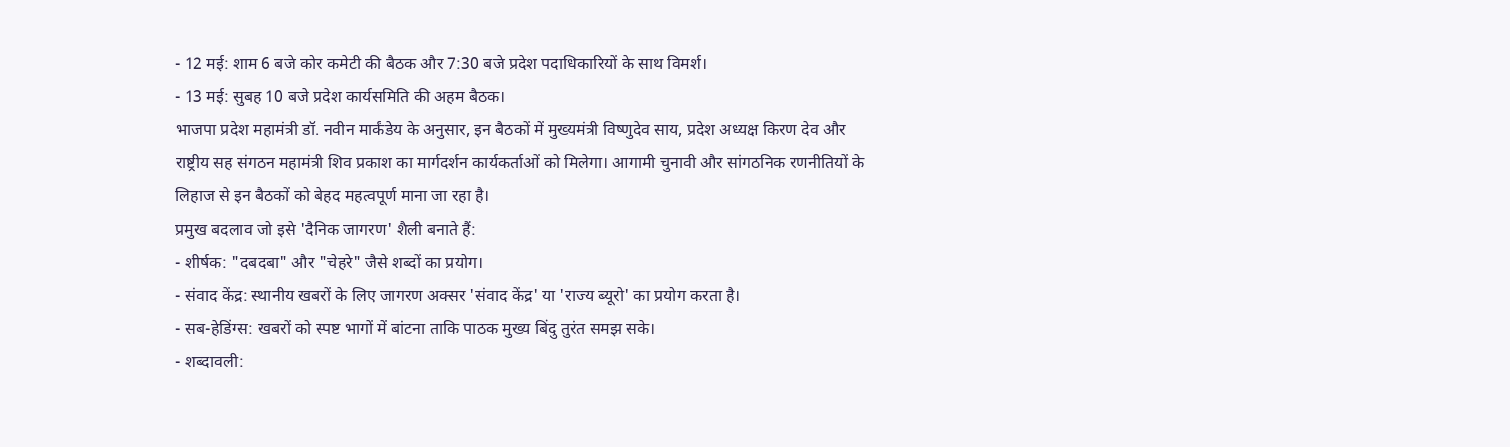- 12 मई: शाम 6 बजे कोर कमेटी की बैठक और 7:30 बजे प्रदेश पदाधिकारियों के साथ विमर्श।
- 13 मई: सुबह 10 बजे प्रदेश कार्यसमिति की अहम बैठक।
भाजपा प्रदेश महामंत्री डॉ. नवीन मार्कंडेय के अनुसार, इन बैठकों में मुख्यमंत्री विष्णुदेव साय, प्रदेश अध्यक्ष किरण देव और राष्ट्रीय सह संगठन महामंत्री शिव प्रकाश का मार्गदर्शन कार्यकर्ताओं को मिलेगा। आगामी चुनावी और सांगठनिक रणनीतियों के लिहाज से इन बैठकों को बेहद महत्वपूर्ण माना जा रहा है।
प्रमुख बदलाव जो इसे 'दैनिक जागरण' शैली बनाते हैं:
- शीर्षक: "दबदबा" और "चेहरे" जैसे शब्दों का प्रयोग।
- संवाद केंद्र: स्थानीय खबरों के लिए जागरण अक्सर 'संवाद केंद्र' या 'राज्य ब्यूरो' का प्रयोग करता है।
- सब-हेडिंग्स: खबरों को स्पष्ट भागों में बांटना ताकि पाठक मुख्य बिंदु तुरंत समझ सके।
- शब्दावली: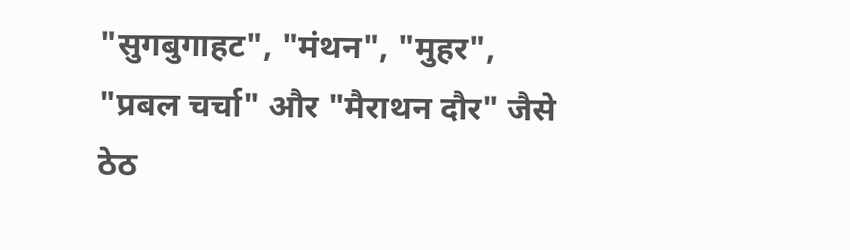"सुगबुगाहट", "मंथन", "मुहर", "प्रबल चर्चा" और "मैराथन दौर" जैसे ठेठ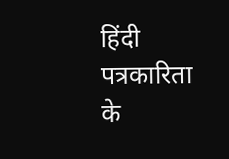हिंदी पत्रकारिता के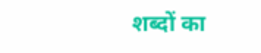शब्दों का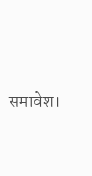समावेश।